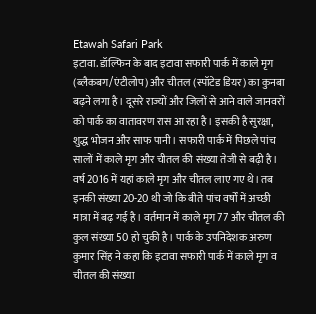Etawah Safari Park
इटावा. डॉल्फिन के बाद इटावा सफारी पार्क में काले मृग (ब्लैकबग/एंटीलोप) और चीतल (स्पॉटेड डियर) का कुनबा बढ़ने लगा है। दूसरे राज्यों और जिलों से आने वाले जानवरों को पार्क का वातावरण रास आ रहा है। इसकी है सुरक्षा, शुद्ध भोजन और साफ पानी। सफारी पार्क में पिछले पांच सालों में काले मृग और चीतल की संख्या तेजी से बढ़ी है। वर्ष 2016 में यहां काले मृग और चीतल लाए गए थे। तब इनकी संख्या 20-20 थी जो कि बीते पांच वर्षों में अच्छी मात्रा में बढ़ गई है। वर्तमान में काले मृग 77 और चीतल की कुल संख्या 50 हो चुकी है। पार्क के उपनिदेशक अरुण कुमार सिंह ने कहा कि इटावा सफारी पार्क में काले मृग व चीतल की संख्या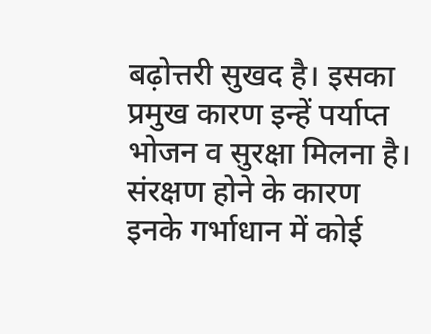बढ़ोत्तरी सुखद है। इसका प्रमुख कारण इन्हें पर्याप्त भोजन व सुरक्षा मिलना है। संरक्षण होने के कारण इनके गर्भाधान में कोई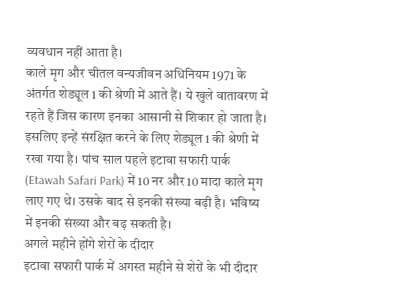व्यवधान नहीं आता है।
काले मृग और चीतल वन्यजीवन अधिनियम 1971 के अंतर्गत शेड्यूल 1 की श्रेणी में आते हैं। ये खुले वातावरण में रहते हैं जिस कारण इनका आसानी से शिकार हो जाता है। इसलिए इन्हें संरक्षित करने के लिए शेड्यूल 1 की श्रेणी में रखा गया है। पांच साल पहले इटावा सफारी पार्क (Etawah Safari Park) में 10 नर और 10 मादा काले मृग लाए गए थे। उसके बाद से इनकी संख्या बढ़ी है। भविष्य में इनकी संख्या और बढ़ सकती है।
अगले महीने होंगे शेरों के दीदार
इटावा सफारी पार्क में अगस्त महीने से शेरों के भी दीदार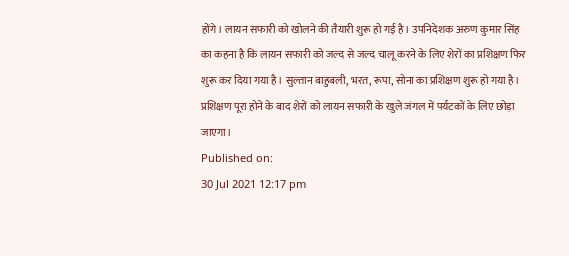होंगे। लायन सफारी को खोलने की तैयारी शुरू हो गई है। उपनिदेशक अरुण कुमार सिंह का कहना है कि लायन सफारी को जल्द से जल्द चालू करने के लिए शेरों का प्रशिक्षण फिर शुरू कर दिया गया है। सुल्तान बाहुबली, भरत, रूपा, सोना का प्रशिक्षण शुरू हो गया है। प्रशिक्षण पूरा होने के बाद शेरों को लायन सफारी के खुले जंगल में पर्यटकों के लिए छोड़ा जाएगा।
Published on:
30 Jul 2021 12:17 pm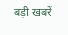बड़ी खबरें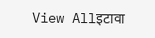View Allइटावा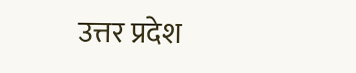उत्तर प्रदेश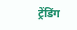ट्रेंडिंग